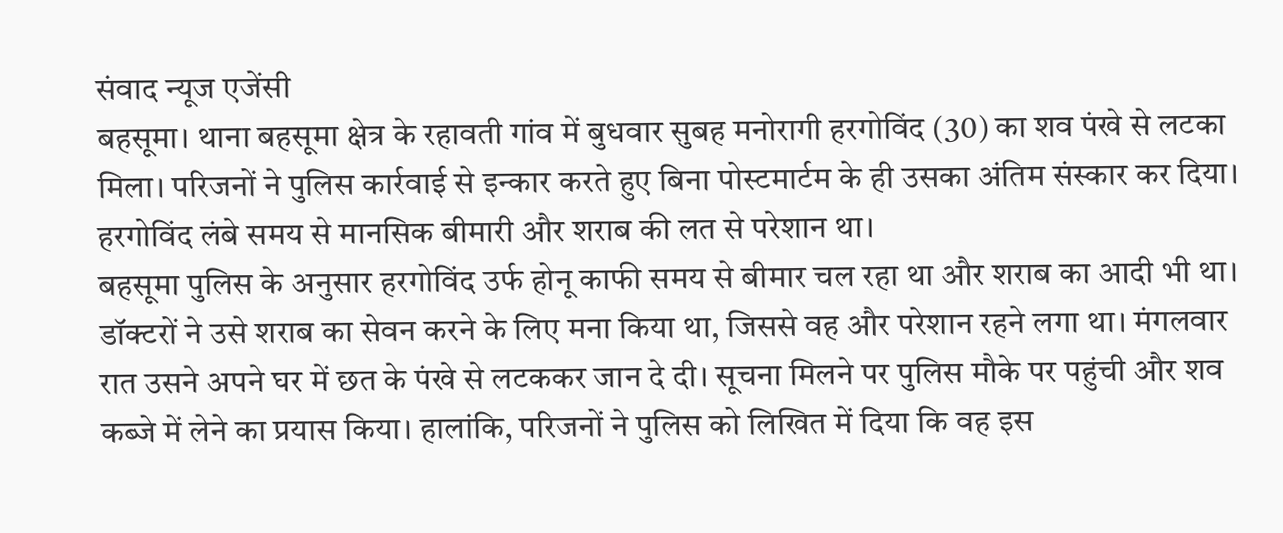संवाद न्यूज एजेंसी
बहसूमा। थाना बहसूमा क्षेत्र के रहावती गांव में बुधवार सुबह मनोरागी हरगोविंद (30) का शव पंखे से लटका मिला। परिजनों ने पुलिस कार्रवाई से इन्कार करते हुए बिना पोस्टमार्टम के ही उसका अंतिम संस्कार कर दिया। हरगोविंद लंबे समय से मानसिक बीमारी और शराब की लत से परेशान था।
बहसूमा पुलिस के अनुसार हरगोविंद उर्फ होनू काफी समय से बीमार चल रहा था और शराब का आदी भी था। डॉक्टरों ने उसे शराब का सेवन करने के लिए मना किया था, जिससे वह और परेशान रहने लगा था। मंगलवार रात उसने अपने घर में छत के पंखे से लटककर जान दे दी। सूचना मिलने पर पुलिस मौके पर पहुंची और शव कब्जे में लेने का प्रयास किया। हालांकि, परिजनों ने पुलिस को लिखित में दिया कि वह इस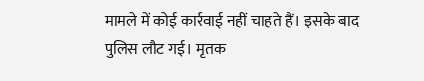मामले में कोई कार्रवाई नहीं चाहते हैं। इसके बाद पुलिस लौट गई। मृतक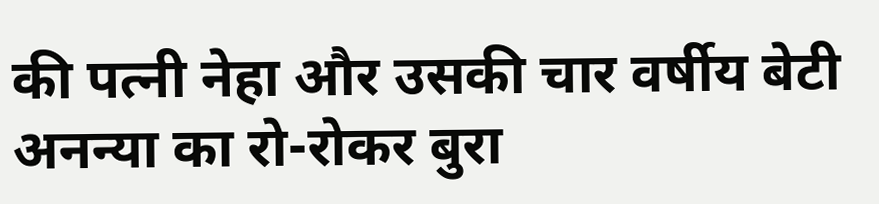की पत्नी नेहा और उसकी चार वर्षीय बेटी अनन्या का रो-रोकर बुरा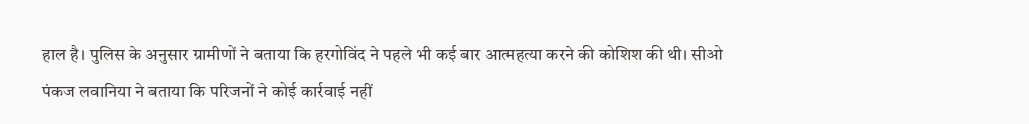हाल है। पुलिस के अनुसार ग्रामीणों ने बताया कि हरगोविंद ने पहले भी कई बार आत्महत्या करने की कोशिश की थी। सीओ पंकज लवानिया ने बताया कि परिजनों ने कोई कार्रवाई नहीं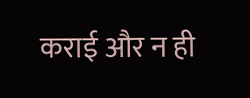कराई और न ही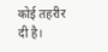कोई तहरीर दी है।